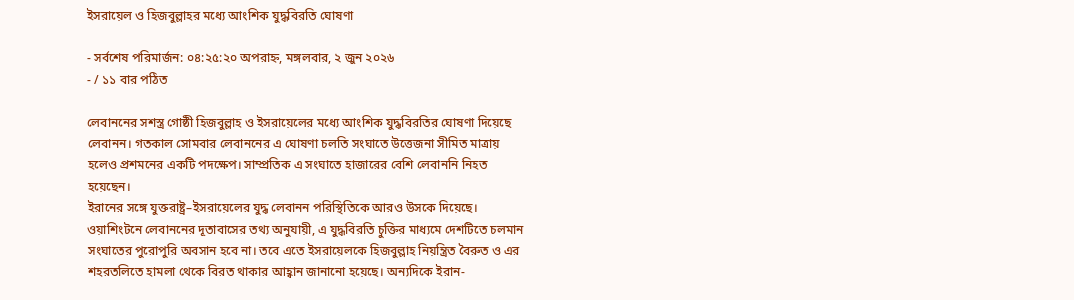ইসরায়েল ও হিজবুল্লাহর মধ্যে আংশিক যুদ্ধবিরতি ঘোষণা

- সর্বশেষ পরিমার্জন: ০৪:২৫:২০ অপরাহ্ন, মঙ্গলবার, ২ জুন ২০২৬
- / ১১ বার পঠিত

লেবাননের সশস্ত্র গোষ্ঠী হিজবুল্লাহ ও ইসরায়েলের মধ্যে আংশিক যুদ্ধবিরতির ঘোষণা দিয়েছে লেবানন। গতকাল সোমবার লেবাননের এ ঘোষণা চলতি সংঘাতে উত্তেজনা সীমিত মাত্রায় হলেও প্রশমনের একটি পদক্ষেপ। সাম্প্রতিক এ সংঘাতে হাজারের বেশি লেবাননি নিহত হয়েছেন।
ইরানের সঙ্গে যুক্তরাষ্ট্র–ইসরায়েলের যুদ্ধ লেবানন পরিস্থিতিকে আরও উসকে দিয়েছে।
ওয়াশিংটনে লেবাননের দূতাবাসের তথ্য অনুযায়ী, এ যুদ্ধবিরতি চুক্তির মাধ্যমে দেশটিতে চলমান সংঘাতের পুরোপুরি অবসান হবে না। তবে এতে ইসরায়েলকে হিজবুল্লাহ নিয়ন্ত্রিত বৈরুত ও এর শহরতলিতে হামলা থেকে বিরত থাকার আহ্বান জানানো হয়েছে। অন্যদিকে ইরান-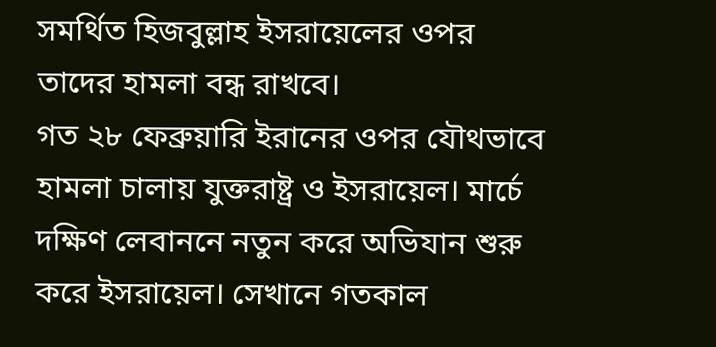সমর্থিত হিজবুল্লাহ ইসরায়েলের ওপর তাদের হামলা বন্ধ রাখবে।
গত ২৮ ফেব্রুয়ারি ইরানের ওপর যৌথভাবে হামলা চালায় যুক্তরাষ্ট্র ও ইসরায়েল। মার্চে দক্ষিণ লেবাননে নতুন করে অভিযান শুরু করে ইসরায়েল। সেখানে গতকাল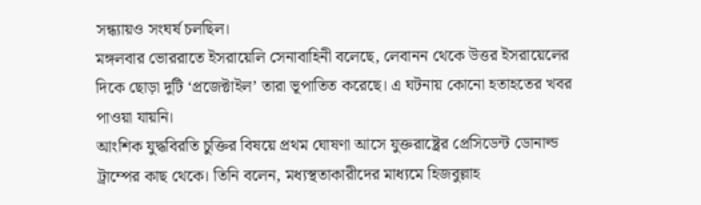সন্ধ্যায়ও সংঘর্ষ চলছিল।
মঙ্গলবার ভোররাতে ইসরায়েলি সেনাবাহিনী বলেছে, লেবানন থেকে উত্তর ইসরায়েলের দিকে ছোড়া দুটি ‘প্রজেক্টাইল’ তারা ভূপাতিত করেছে। এ ঘটনায় কোনো হতাহতের খবর পাওয়া যায়নি।
আংশিক যুদ্ধবিরতি চুক্তির বিষয়ে প্রথম ঘোষণা আসে যুক্তরাষ্ট্রের প্রেসিডেন্ট ডোনাল্ড ট্রাম্পের কাছ থেকে। তিনি বলেন, মধ্যস্থতাকারীদের মাধ্যমে হিজবুল্লাহ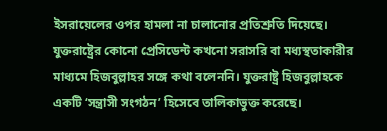ইসরায়েলের ওপর হামলা না চালানোর প্রতিশ্রুতি দিয়েছে।
যুক্তরাষ্ট্রের কোনো প্রেসিডেন্ট কখনো সরাসরি বা মধ্যস্থতাকারীর মাধ্যমে হিজবুল্লাহর সঙ্গে কথা বলেননি। যুক্তরাষ্ট্র হিজবুল্লাহকে একটি ‘সন্ত্রাসী সংগঠন’ হিসেবে তালিকাভুক্ত করেছে।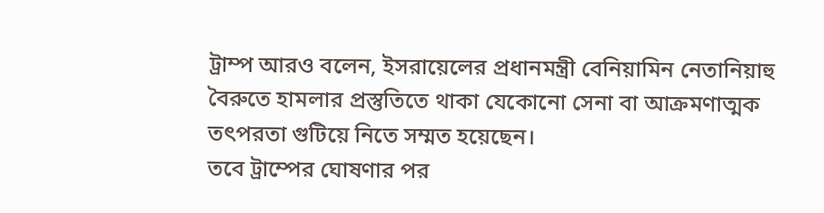ট্রাম্প আরও বলেন, ইসরায়েলের প্রধানমন্ত্রী বেনিয়ামিন নেতানিয়াহু বৈরুতে হামলার প্রস্তুতিতে থাকা যেকোনো সেনা বা আক্রমণাত্মক তৎপরতা গুটিয়ে নিতে সম্মত হয়েছেন।
তবে ট্রাম্পের ঘোষণার পর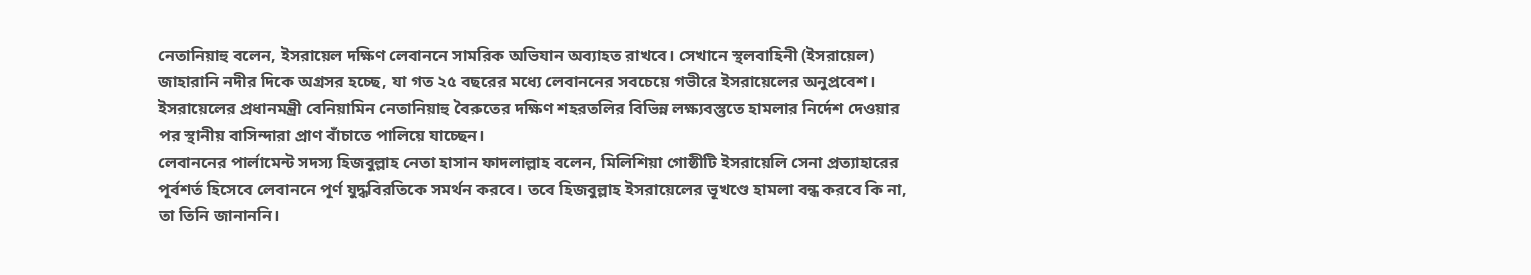নেতানিয়াহু বলেন, ইসরায়েল দক্ষিণ লেবাননে সামরিক অভিযান অব্যাহত রাখবে। সেখানে স্থলবাহিনী (ইসরায়েল) জাহারানি নদীর দিকে অগ্রসর হচ্ছে, যা গত ২৫ বছরের মধ্যে লেবাননের সবচেয়ে গভীরে ইসরায়েলের অনুপ্রবেশ।
ইসরায়েলের প্রধানমন্ত্রী বেনিয়ামিন নেতানিয়াহু বৈরুতের দক্ষিণ শহরতলির বিভিন্ন লক্ষ্যবস্তুতে হামলার নির্দেশ দেওয়ার পর স্থানীয় বাসিন্দারা প্রাণ বাঁচাতে পালিয়ে যাচ্ছেন।
লেবাননের পার্লামেন্ট সদস্য হিজবুল্লাহ নেতা হাসান ফাদলাল্লাহ বলেন, মিলিশিয়া গোষ্ঠীটি ইসরায়েলি সেনা প্রত্যাহারের পূর্বশর্ত হিসেবে লেবাননে পূর্ণ যুদ্ধবিরতিকে সমর্থন করবে। তবে হিজবুল্লাহ ইসরায়েলের ভূখণ্ডে হামলা বন্ধ করবে কি না, তা তিনি জানাননি।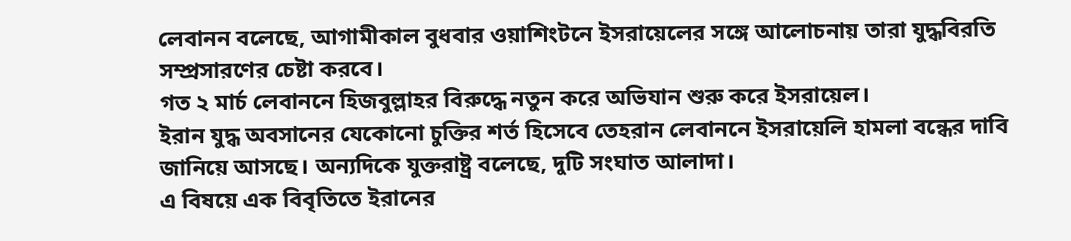লেবানন বলেছে, আগামীকাল বুধবার ওয়াশিংটনে ইসরায়েলের সঙ্গে আলোচনায় তারা যুদ্ধবিরতি সম্প্রসারণের চেষ্টা করবে।
গত ২ মার্চ লেবাননে হিজবুল্লাহর বিরুদ্ধে নতুন করে অভিযান শুরু করে ইসরায়েল।
ইরান যুদ্ধ অবসানের যেকোনো চুক্তির শর্ত হিসেবে তেহরান লেবাননে ইসরায়েলি হামলা বন্ধের দাবি জানিয়ে আসছে। অন্যদিকে যুক্তরাষ্ট্র বলেছে, দুটি সংঘাত আলাদা।
এ বিষয়ে এক বিবৃতিতে ইরানের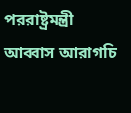পররাষ্ট্রমন্ত্রী আব্বাস আরাগচি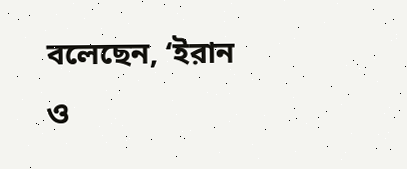বলেছেন, ‘ইরান ও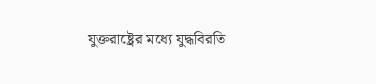যুক্তরাষ্ট্রের মধ্যে যুদ্ধবিরতি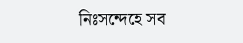নিঃসন্দেহে সব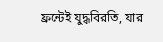ফ্রন্টেই যুদ্ধবিরতি, যার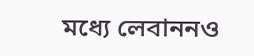মধ্যে লেবাননও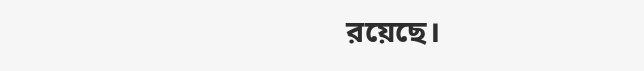রয়েছে।